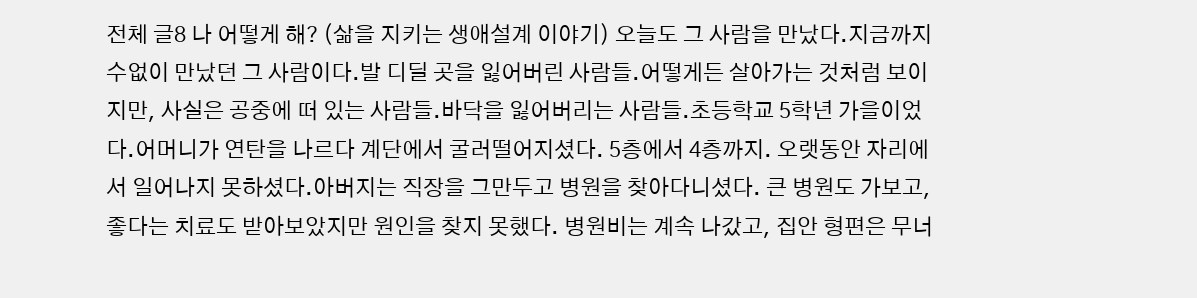전체 글8 나 어떻게 해? (삶을 지키는 생애설계 이야기) 오늘도 그 사람을 만났다.지금까지 수없이 만났던 그 사람이다.발 디딜 곳을 잃어버린 사람들.어떻게든 살아가는 것처럼 보이지만, 사실은 공중에 떠 있는 사람들.바닥을 잃어버리는 사람들.초등학교 5학년 가을이었다.어머니가 연탄을 나르다 계단에서 굴러떨어지셨다. 5층에서 4층까지. 오랫동안 자리에서 일어나지 못하셨다.아버지는 직장을 그만두고 병원을 찾아다니셨다. 큰 병원도 가보고, 좋다는 치료도 받아보았지만 원인을 찾지 못했다. 병원비는 계속 나갔고, 집안 형편은 무너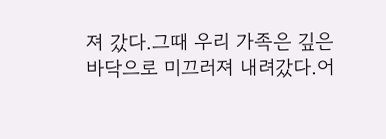져 갔다.그때 우리 가족은 깊은 바닥으로 미끄러져 내려갔다.어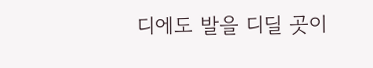디에도 발을 디딜 곳이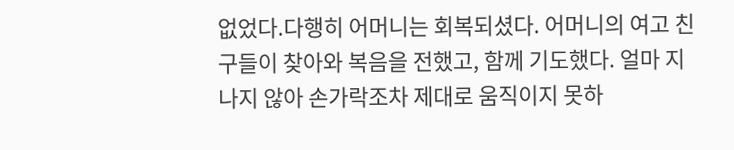없었다.다행히 어머니는 회복되셨다. 어머니의 여고 친구들이 찾아와 복음을 전했고, 함께 기도했다. 얼마 지나지 않아 손가락조차 제대로 움직이지 못하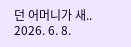던 어머니가 새.. 2026. 6. 8.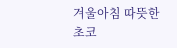겨울아침 따뜻한 초코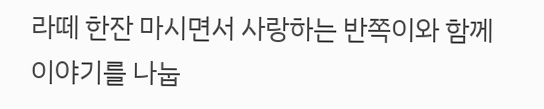라떼 한잔 마시면서 사랑하는 반쪽이와 함께 이야기를 나눕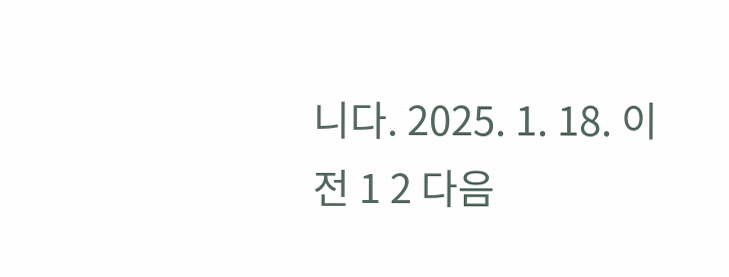니다. 2025. 1. 18. 이전 1 2 다음